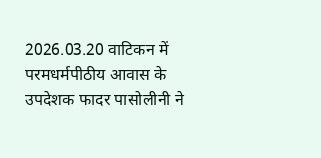2026.03.20 वाटिकन में परमधर्मपीठीय आवास के उपदेशक फादर पासोलीनी ने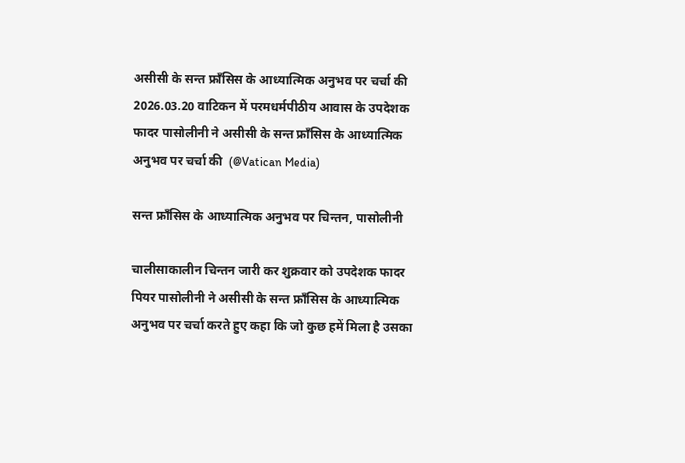असीसी के सन्त फ्राँसिस के आध्यात्मिक अनुभव पर चर्चा की 2026.03.20 वाटिकन में परमधर्मपीठीय आवास के उपदेशक फादर पासोलीनी ने असीसी के सन्त फ्राँसिस के आध्यात्मिक अनुभव पर चर्चा की  (@Vatican Media)

सन्त फ्राँसिस के आध्यात्मिक अनुभव पर चिन्तन, पासोलीनी

चालीसाकालीन चिन्तन जारी कर शुक्रवार को उपदेशक फादर पियर पासोलीनी ने असीसी के सन्त फ्राँसिस के आध्यात्मिक अनुभव पर चर्चा करते हुए कहा कि जो कुछ हमें मिला है उसका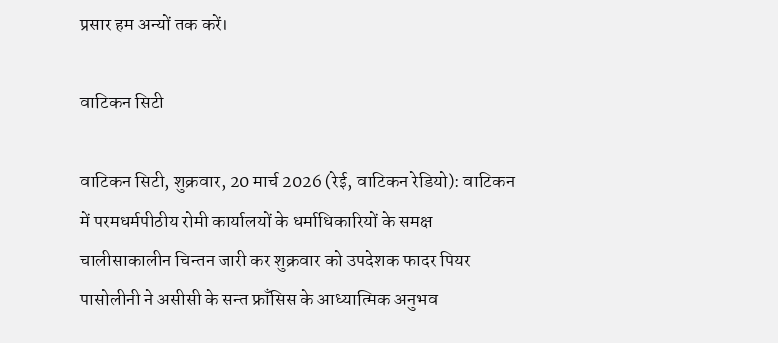प्रसार हम अन्यों तक करें।

वाटिकन सिटी

वाटिकन सिटी, शुक्रवार, 20 मार्च 2026 (रेई, वाटिकन रेडियो): वाटिकन में परमधर्मपीठीय रोमी कार्यालयों के धर्माधिकारियों के समक्ष चालीसाकालीन चिन्तन जारी कर शुक्रवार को उपदेशक फादर पियर पासोलीनी ने असीसी के सन्त फ्राँसिस के आध्यात्मिक अनुभव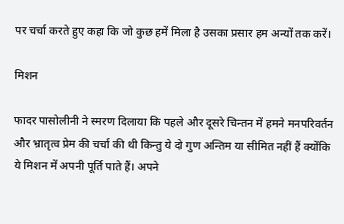पर चर्चा करते हुए कहा कि जो कुछ हमें मिला है उसका प्रसार हम अन्यों तक करें।

मिशन

फादर पासोलीनी ने स्मरण दिलाया कि पहले और दूसरे चिन्तन में हमने मनपरिवर्तन और भ्रातृत्व प्रेम की चर्चा की थी किन्तु ये दो गुण अन्तिम या सीमित नहीं हैं क्योंकि ये मिशन में अपनी पूर्ति पाते हैं। अपने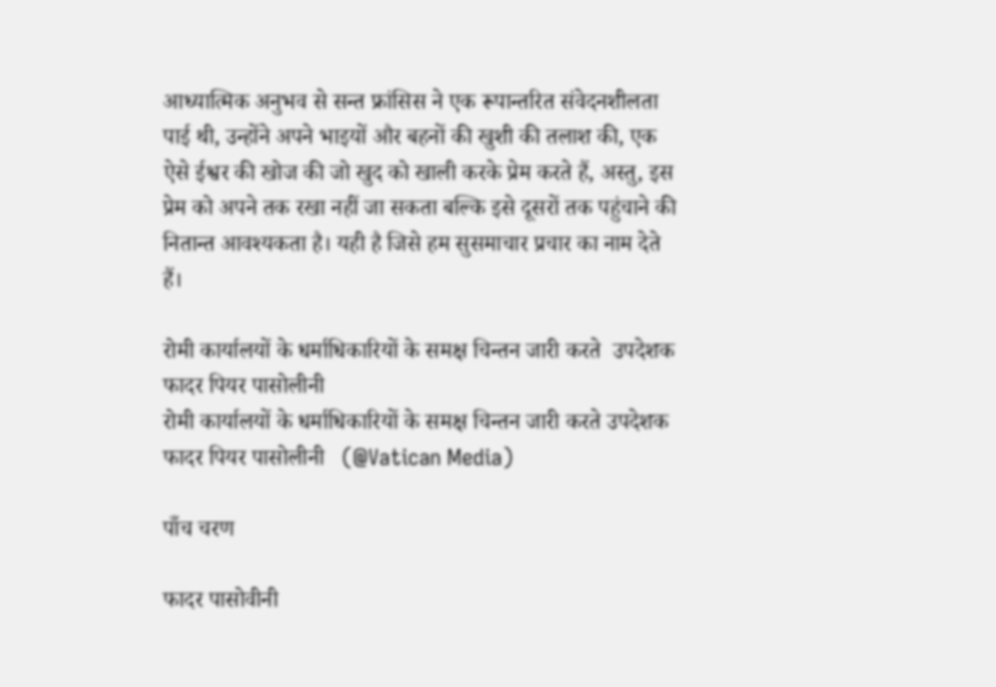आध्यात्मिक अनुभव से सन्त फ्रांसिस ने एक रूपान्तरित संवेदनशीलता पाई थी, उन्होंने अपने भाइयों और बहनों की खुशी की तलाश की, एक ऐसे ईश्वर की खोज की जो खुद को खाली करके प्रेम करते हैं, अस्तु, इस प्रेम को अपने तक रखा नहीं जा सकता बल्कि इसे दूसरों तक पहुंचाने की नितान्त आवश्यकता है। यही है जिसे हम सुसमाचार प्रचार का नाम देते हैं।

रोमी कार्यालयों के धर्माधिकारियों के समक्ष चिन्तन जारी करते  उपदेशक फादर पियर पासोलीनी
रोमी कार्यालयों के धर्माधिकारियों के समक्ष चिन्तन जारी करते उपदेशक फादर पियर पासोलीनी   (@Vatican Media)

पाँच चरण

फादर पासोवीनी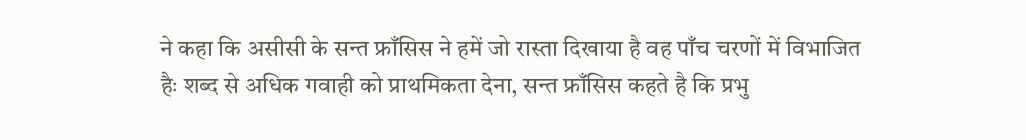ने कहा कि असीसी के सन्त फ्राँसिस ने हमें जो रास्ता दिखाया है वह पाँच चरणों में विभाजित हैः शब्द से अधिक गवाही को प्राथमिकता देना, सन्त फ्राँसिस कहते है कि प्रभु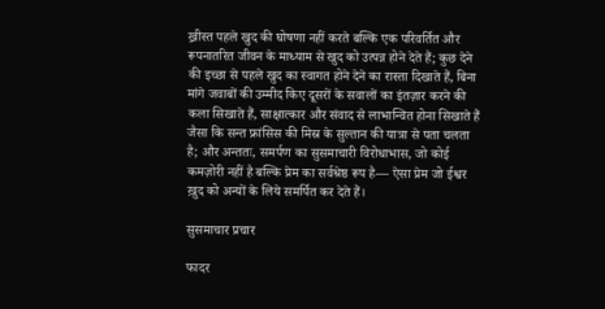ख्रीस्त पहले खुद की घोषणा नहीं करते बल्कि एक परिवर्तित और रूपनातरित जीवन के माध्याम से खुद को उत्पन्न होने देते हैं; कुछ देने की इच्छा से पहले खुद का स्वागत होने देने का रास्ता दिखाते हैं, बिना मांगे जवाबों की उम्मीद किए दूसरों के सवालों का इंतज़ार करने की कला सिखाते हैं, साक्षात्कार और संवाद से लाभान्वित होना सिखाते हैं जैसा कि सन्त फ्रांसिस की मिस्र के सुल्तान की यात्रा से पता चलता है; और अन्ततः, समर्पण का सुसमाचारी विरोधाभास, जो कोई कमज़ोरी नहीं है बल्कि प्रेम का सर्वश्रेष्ठ रूप है— ऐसा प्रेम जो ईश्वर ख़ुद को अन्यों के लिये समर्पित कर देते हैं।

सुसमाचार प्रचार

फादर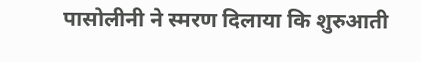पासोलीनी ने स्मरण दिलाया कि शुरुआती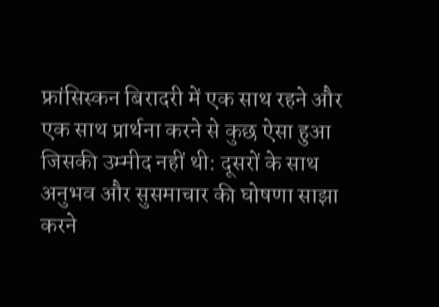फ्रांसिस्कन बिरादरी में एक साथ रहने और एक साथ प्रार्थना करने से कुछ ऐसा हुआ जिसकी उम्मीद नहीं थी: दूसरों के साथ अनुभव और सुसमाचार की घोषणा साझा करने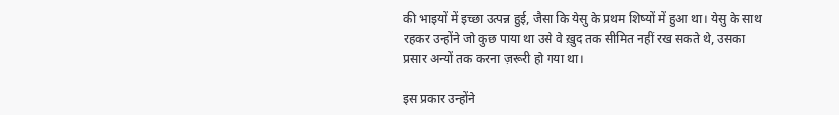की भाइयों में इच्छा उत्पन्न हुई, जैसा कि येसु के प्रथम शिष्यों में हुआ था। येसु के साथ रहकर उन्होंने जो कुछ पाया था उसे वे ख़ुद तक सीमित नहीं रख सकते थे, उसका प्रसार अन्यों तक करना ज़रूरी हो गया था।

इस प्रकार उन्होंने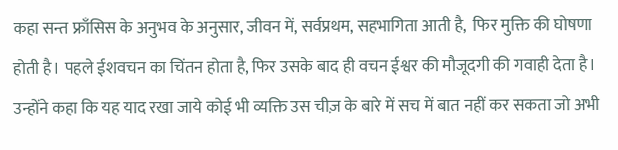कहा सन्त फ्राँसिस के अनुभव के अनुसार, जीवन में, सर्वप्रथम, सहभागिता आती है,  फिर मुक्ति की घोषणा होती है। पहले ईशवचन का चिंतन होता है, फिर उसके बाद ही वचन ईश्वर की मौजूदगी की गवाही देता है। उन्होंने कहा कि यह याद रखा जाये कोई भी व्यक्ति उस चीज़ के बारे में सच में बात नहीं कर सकता जो अभी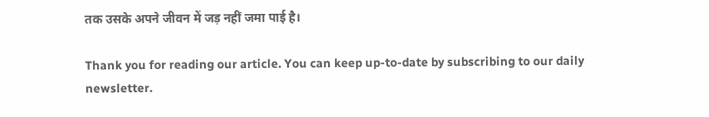तक उसके अपने जीवन में जड़ नहीं जमा पाई है।

Thank you for reading our article. You can keep up-to-date by subscribing to our daily newsletter.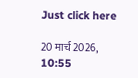Just click here

20 मार्च 2026, 10:55